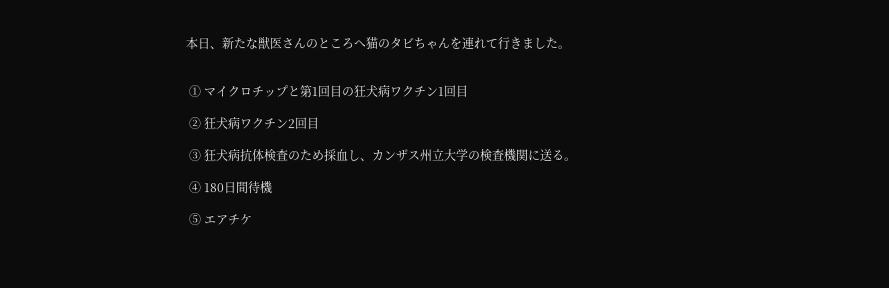本日、新たな獣医さんのところへ猫のタビちゃんを連れて行きました。


 ① マイクロチップと第1回目の狂犬病ワクチン1回目

 ② 狂犬病ワクチン2回目

 ③ 狂犬病抗体検査のため採血し、カンザス州立大学の検査機関に送る。

 ④ 180日間待機

 ⑤ エアチケ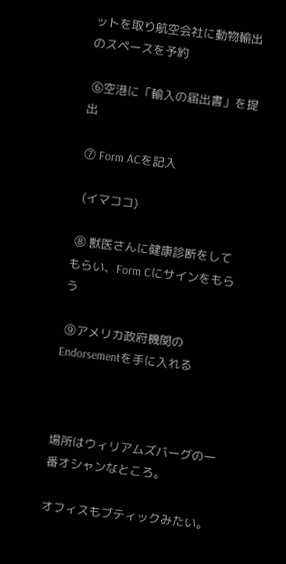ットを取り航空会社に動物輸出のスペースを予約

 ⑥空港に「輸入の届出書」を提出

 ⑦ Form ACを記入

  (イマココ)

 ⑧ 獣医さんに健康診断をしてもらい、Form Cにサインをもらう

 ⑨アメリカ政府機関のEndorsementを手に入れる



場所はウィリアムズバーグの一番オシャンなところ。

オフィスもブティックみたい。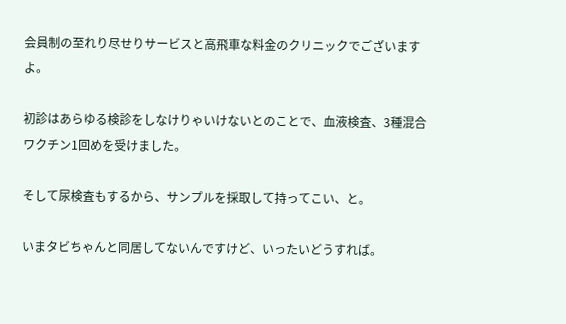会員制の至れり尽せりサービスと高飛車な料金のクリニックでございますよ。

初診はあらゆる検診をしなけりゃいけないとのことで、血液検査、3種混合ワクチン1回めを受けました。

そして尿検査もするから、サンプルを採取して持ってこい、と。

いまタビちゃんと同居してないんですけど、いったいどうすれば。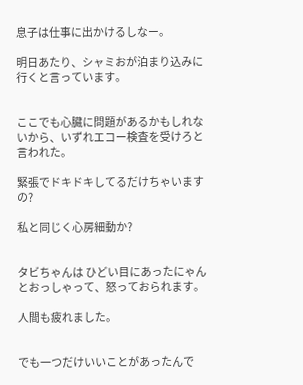息子は仕事に出かけるしなー。

明日あたり、シャミおが泊まり込みに行くと言っています。


ここでも心臓に問題があるかもしれないから、いずれエコー検査を受けろと言われた。

緊張でドキドキしてるだけちゃいますの?

私と同じく心房細動か?


タビちゃんは ひどい目にあったにゃん とおっしゃって、怒っておられます。

人間も疲れました。


でも一つだけいいことがあったんで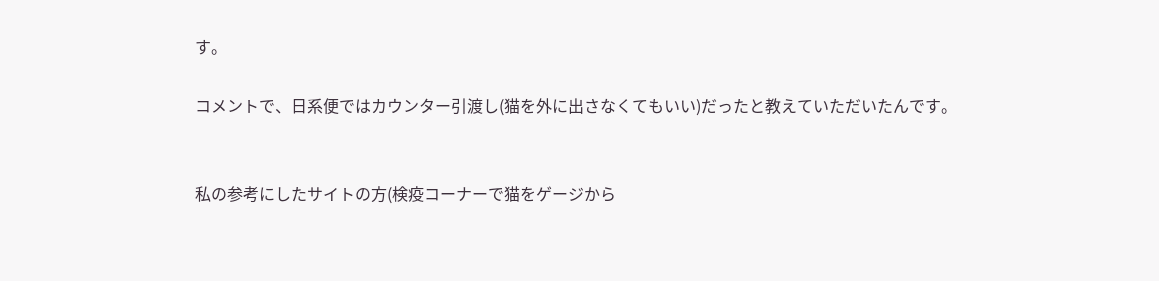す。

コメントで、日系便ではカウンター引渡し(猫を外に出さなくてもいい)だったと教えていただいたんです。


私の参考にしたサイトの方(検疫コーナーで猫をゲージから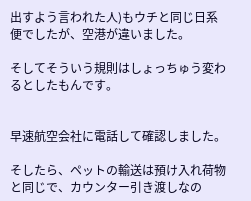出すよう言われた人)もウチと同じ日系便でしたが、空港が違いました。

そしてそういう規則はしょっちゅう変わるとしたもんです。


早速航空会社に電話して確認しました。

そしたら、ペットの輸送は預け入れ荷物と同じで、カウンター引き渡しなの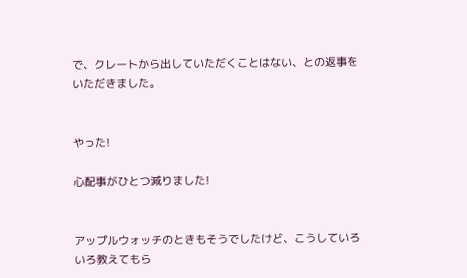で、クレートから出していただくことはない、との返事をいただきました。


やった!

心配事がひとつ減りました!


アップルウォッチのときもそうでしたけど、こうしていろいろ教えてもら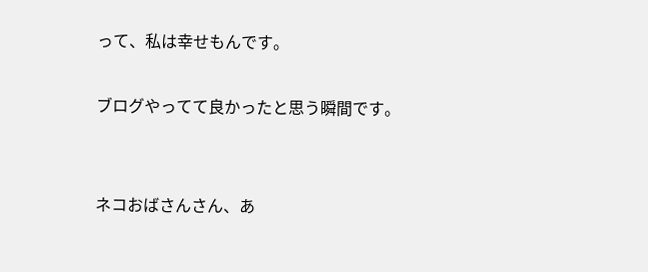って、私は幸せもんです。

ブログやってて良かったと思う瞬間です。


ネコおばさんさん、あ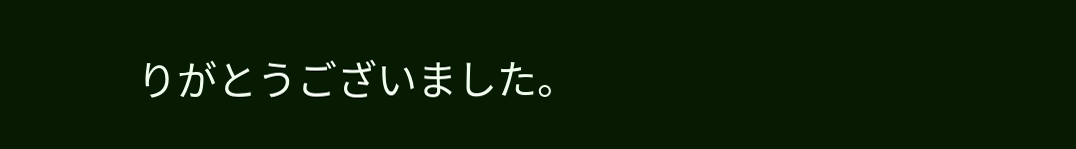りがとうございました。